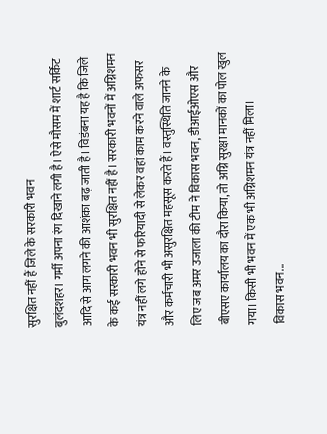सुरक्षित नहीं हैं जिले के सरकारी भवन
बुलंदशहर। गर्मी अपना रंग दिखाने लगी है। ऐसे मौसम में शार्ट सर्किट आदि से आग लगने की आशंका बढ़ जाती है। विडंबना यह है कि जिले के कई सरकारी भवन भी सुरक्षित नहीं है। सरकारी भवनों में अग्निशमन यंत्र नहीं लगे होने से फरियादी से लेकर वहां काम करने वाले अफसर और कर्मचारी भी असुरक्षित महसूस करते हैं। वस्तुस्थिति जानने के लिए जब अमर उजाला की टीम ने विकास भवन, डीआईओएस और बीएसए कार्यालय का दौरा किया, तो अग्नि सुरक्षा मानकों का पोल खुल गया। किसी भी भवन में एक भी अग्निशमन यंत्र नहीं मिला।
विकास भवन...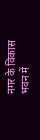नगर के विकास भवन में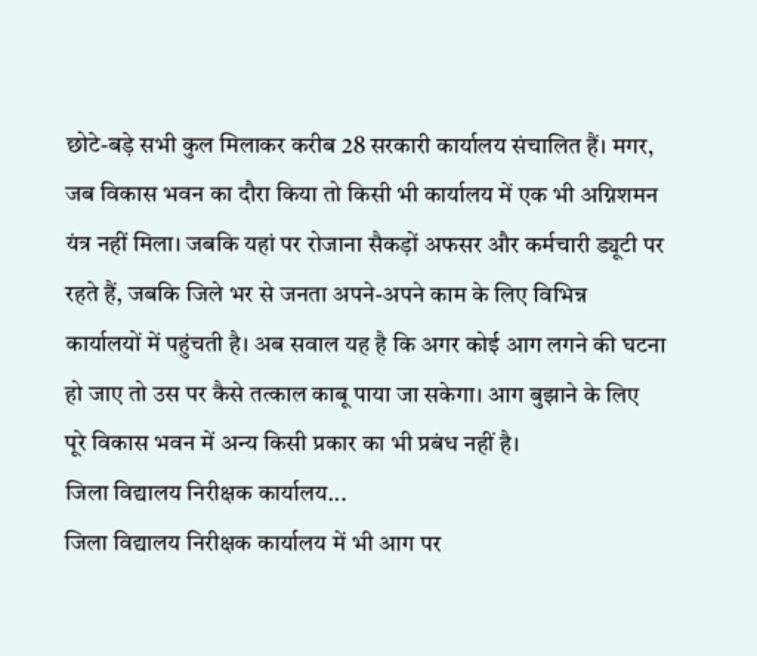छोटे-बड़े सभी कुल मिलाकर करीब 28 सरकारी कार्यालय संचालित हैं। मगर, जब विकास भवन का दौरा किया तो किसी भी कार्यालय में एक भी अग्निशमन यंत्र नहीं मिला। जबकि यहां पर रोजाना सैकड़ों अफसर और कर्मचारी ड्यूटी पर रहते हैं, जबकि जिले भर से जनता अपने-अपने काम के लिए विभिन्न कार्यालयों में पहुंचती है। अब सवाल यह है कि अगर कोई आग लगने की घटना हो जाए तो उस पर कैसे तत्काल काबू पाया जा सकेगा। आग बुझाने के लिए पूरे विकास भवन में अन्य किसी प्रकार का भी प्रबंध नहीं है।
जिला विद्यालय निरीक्षक कार्यालय...
जिला विद्यालय निरीक्षक कार्यालय में भी आग पर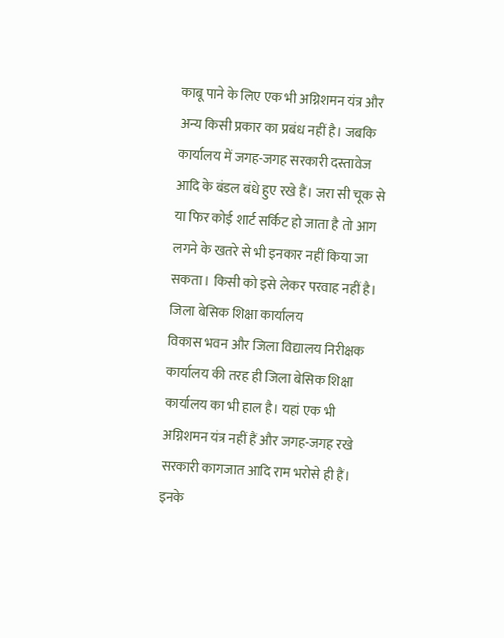काबू पाने के लिए एक भी अग्निशमन यंत्र और अन्य किसी प्रकार का प्रबंध नहीं है। जबकि कार्यालय में जगह-जगह सरकारी दस्तावेज आदि के बंडल बंधे हुए रखे हैं। जरा सी चूक से या फिर कोई शार्ट सर्किट हो जाता है तो आग लगने के खतरे से भी इनकार नहीं किया जा सकता। किसी को इसे लेकर परवाह नहीं है।
जिला बेसिक शिक्षा कार्यालय
विकास भवन और जिला विद्यालय निरीक्षक कार्यालय की तरह ही जिला बेसिक शिक्षा कार्यालय का भी हाल है। यहां एक भी अग्निशमन यंत्र नहीं हैं और जगह-जगह रखे सरकारी कागजात आदि राम भरोसे ही हैं। इनके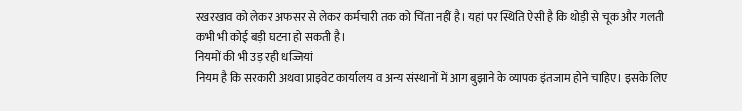रखरखाव को लेकर अफसर से लेकर कर्मचारी तक को चिंता नहीं है। यहां पर स्थिति ऐसी है कि थोड़ी से चूक और गलती कभी भी कोई बड़ी घटना हो सकती है।
नियमों की भी उड़ रही धज्जियां
नियम है कि सरकारी अथवा प्राइवेट कार्यालय व अन्य संस्थानों में आग बुझाने के व्यापक इंतजाम होने चाहिए। इसके लिए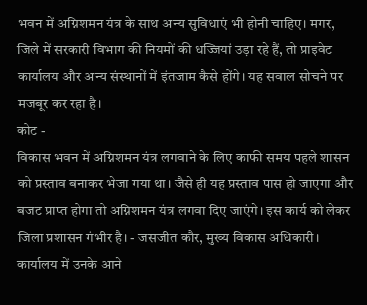भवन में अग्निशमन यंत्र के साथ अन्य सुविधाएं भी होनी चाहिए। मगर, जिले में सरकारी विभाग की नियमों की धज्जियां उड़ा रहे हैं, तो प्राइवेट कार्यालय और अन्य संस्थानों में इंतजाम कैसे होंगे। यह सवाल सोचने पर मजबूर कर रहा है।
कोट -
विकास भवन में अग्निशमन यंत्र लगवाने के लिए काफी समय पहले शासन को प्रस्ताव बनाकर भेजा गया था। जैसे ही यह प्रस्ताव पास हो जाएगा और बजट प्राप्त होगा तो अग्निशमन यंत्र लगवा दिए जाएंगे। इस कार्य को लेकर जिला प्रशासन गंभीर है। - जसजीत कौर, मुख्य विकास अधिकारी।
कार्यालय में उनके आने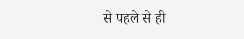से पहले से ही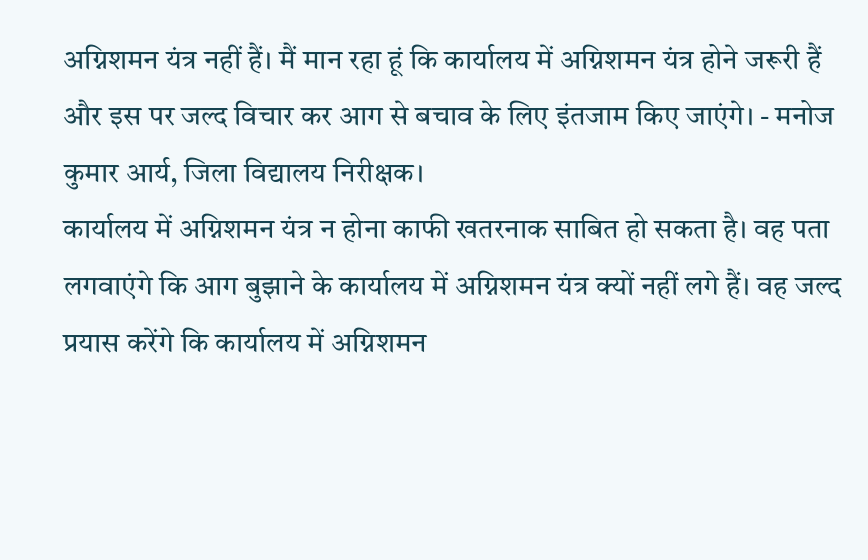अग्निशमन यंत्र नहीं हैं। मैं मान रहा हूं कि कार्यालय में अग्निशमन यंत्र होने जरूरी हैं और इस पर जल्द विचार कर आग से बचाव के लिए इंतजाम किए जाएंगे। - मनोज कुमार आर्य, जिला विद्यालय निरीक्षक।
कार्यालय में अग्निशमन यंत्र न होना काफी खतरनाक साबित हो सकता है। वह पता लगवाएंगे कि आग बुझाने के कार्यालय में अग्निशमन यंत्र क्यों नहीं लगे हैं। वह जल्द प्रयास करेंगे कि कार्यालय में अग्निशमन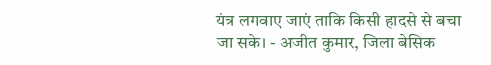यंत्र लगवाए जाएं ताकि किसी हादसे से बचा जा सके। - अजीत कुमार, जिला बेसिक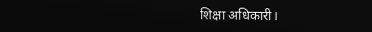शिक्षा अधिकारी।